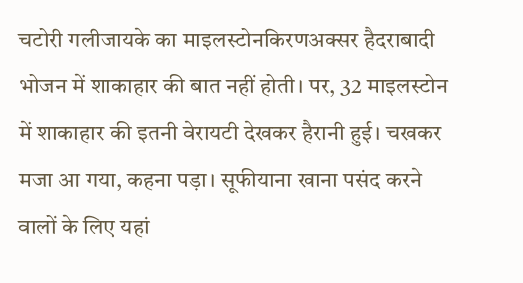चटोरी गलीजायके का माइलस्टोनकिरणअक्सर हैदराबादी भोजन में शाकाहार की बात नहीं होती। पर, 32 माइलस्टोन में शाकाहार की इतनी वेरायटी देखकर हैरानी हुई। चखकर मजा आ गया, कहना पड़ा। सूफीयाना खाना पसंद करने वालों के लिए यहां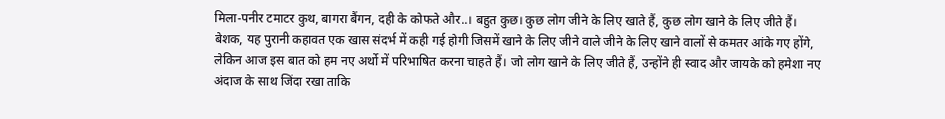मिला-पनीर टमाटर कुथ, बागरा बैंगन, दही के कोफते और..। बहुत कुछ। कुछ लोग जीने के लिए खाते हैं, कुछ लोग खाने के लिए जीते हैं। बेशक, यह पुरानी कहावत एक खास संदर्भ में कही गई होगी जिसमें खाने के लिए जीने वाले जीने के लिए खाने वालों से कमतर आंके गए होंगे, लेकिन आज इस बात को हम नए अर्थो में परिभाषित करना चाहते हैं। जो लोग खाने के लिए जीते हैं, उन्होंने ही स्वाद और जायके को हमेशा नए अंदाज के साथ जिंदा रखा ताकि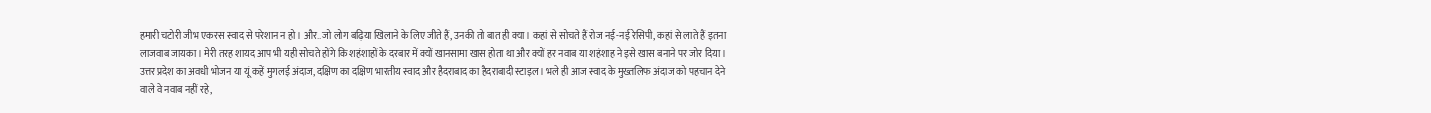हमारी चटोरी जीभ एकरस स्वाद से परेशान न हो। और..जो लोग बढ़िया खिलाने के लिए जीते हैं, उनकी तो बात ही क्या। कहां से सोचते हैं रोज नई-नई रेसिपी, कहां से लाते हैं इतना लाजवाब जायका। मेरी तरह शायद आप भी यही सोचते होंगे कि शहंशाहों के दरबार में क्यों खानसामा खास होता था और क्यों हर नवाब या शहंशाह ने इसे खास बनाने पर जोर दिया। उत्तर प्रदेश का अवधी भोजन या यूं कहें मुगलई अंदाज, दक्षिण का दक्षिण भारतीय स्वाद और हैदराबाद का हैदराबादी स्टाइल। भले ही आज स्वाद के मुख्तलिफ अंदाज को पहचान देने वाले वे नवाब नहीं रहे,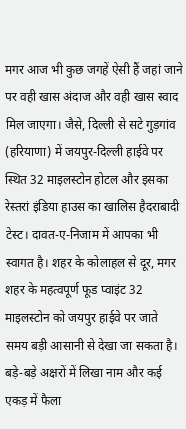मगर आज भी कुछ जगहें ऐसी हैं जहां जाने पर वही खास अंदाज और वही खास स्वाद मिल जाएगा। जैसे, दिल्ली से सटे गुड़गांव (हरियाणा) में जयपुर-दिल्ली हाईवे पर स्थित 32 माइलस्टोन होटल और इसका रेस्तरां इंडिया हाउस का खालिस हैदराबादी टेस्ट। दावत-ए-निजाम में आपका भी स्वागत है। शहर के कोलाहल से दूर, मगर शहर के महत्वपूर्ण फूड प्वाइंट 32 माइलस्टोन को जयपुर हाईवे पर जाते समय बड़ी आसानी से देखा जा सकता है। बड़े-बड़े अक्षरों में लिखा नाम और कई एकड़ में फैला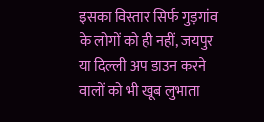इसका विस्तार सिर्फ गुड़गांव के लोगों को ही नहीं, जयपुर या दिल्ली अप डाउन करने वालों को भी खूब लुभाता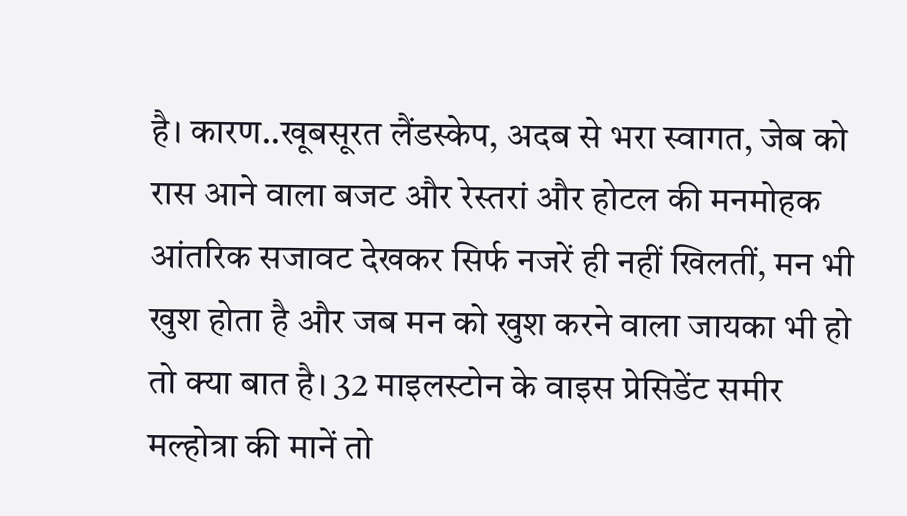है। कारण..खूबसूरत लैंडस्केप, अदब से भरा स्वागत, जेब को रास आने वाला बजट और रेस्तरां और होटल की मनमोहक आंतरिक सजावट देखकर सिर्फ नजरें ही नहीं खिलतीं, मन भी खुश होता है और जब मन को खुश करने वाला जायका भी हो तो क्या बात है। 32 माइलस्टोन के वाइस प्रेसिडेंट समीर मल्होत्रा की मानें तो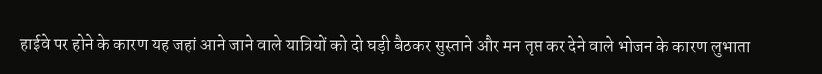हाईवे पर होने के कारण यह जहां आने जाने वाले यात्रियों को दो घड़ी बैठकर सुस्ताने और मन तृप्त कर देने वाले भोजन के कारण लुभाता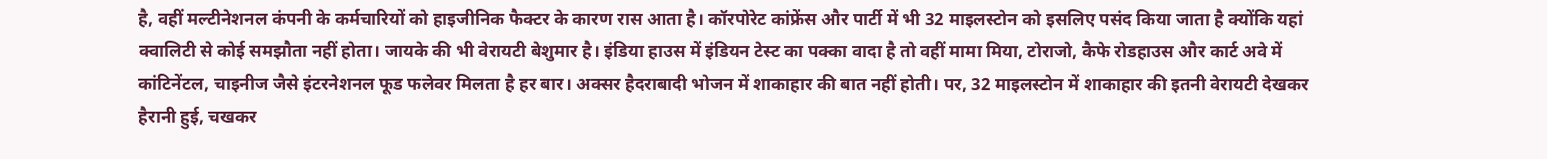है, वहीं मल्टीनेशनल कंपनी के कर्मचारियों को हाइजीनिक फैक्टर के कारण रास आता है। कॉरपोरेट कांफ्रेंस और पार्टी में भी 32 माइलस्टोन को इसलिए पसंद किया जाता है क्योंकि यहां क्वालिटी से कोई समझौता नहीं होता। जायके की भी वेरायटी बेशुमार है। इंडिया हाउस में इंडियन टेस्ट का पक्का वादा है तो वहीं मामा मिया, टोराजो, कैफे रोडहाउस और कार्ट अवे में कांटिनेंटल, चाइनीज जैसे इंटरनेशनल फूड फलेवर मिलता है हर बार। अक्सर हैदराबादी भोजन में शाकाहार की बात नहीं होती। पर, 32 माइलस्टोन में शाकाहार की इतनी वेरायटी देखकर हैरानी हुई, चखकर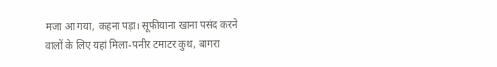मजा आ गया, कहना पड़ा। सूफीयाना खाना पसंद करने वालों के लिए यहां मिला-पनीर टमाटर कुथ, बागरा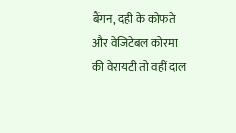बैंगन, दही के कोफते और वेजिटेबल कोरमा की वेरायटी तो वहीं दाल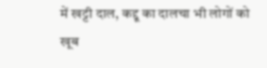में खट्टी दाल, कद्दू का दालचा भी लोगों को खूब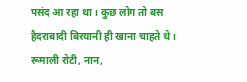पसंद आ रहा था। कुछ लोग तो बस हैदराबादी बिरयानी ही खाना चाहते थे। रूमाली रोटी, नान,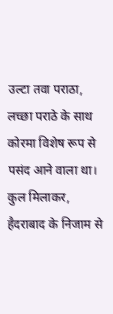उल्टा तवा पराठा, लच्छा पराठे के साथ कोरमा विशेष रूप से पसंद आने वाला था। कुल मिलाकर, हैदराबाद के निजाम से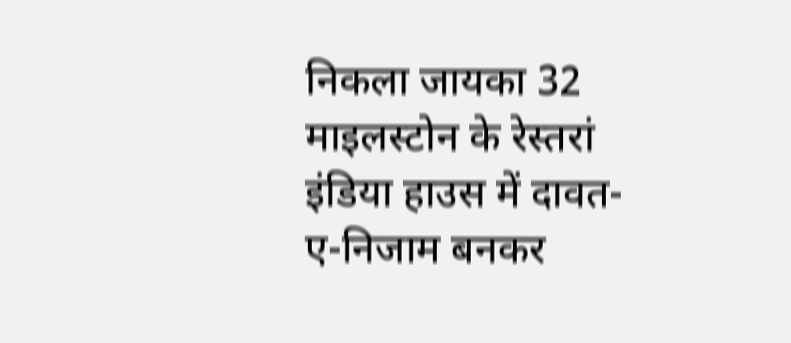निकला जायका 32 माइलस्टोन के रेस्तरां इंडिया हाउस में दावत-ए-निजाम बनकर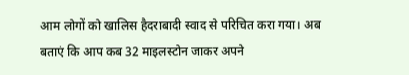आम लोगों को खालिस हैदराबादी स्वाद से परिचित करा गया। अब बताएं कि आप कब 32 माइलस्टोन जाकर अपने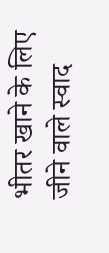भीतर खाने के लिए जीने वाले स्वाद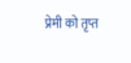प्रेमी को तृप्त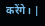करेंगे। |